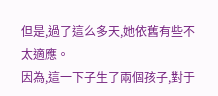但是,過了這么多天,她依舊有些不太適應。
因為,這一下子生了兩個孩子,對于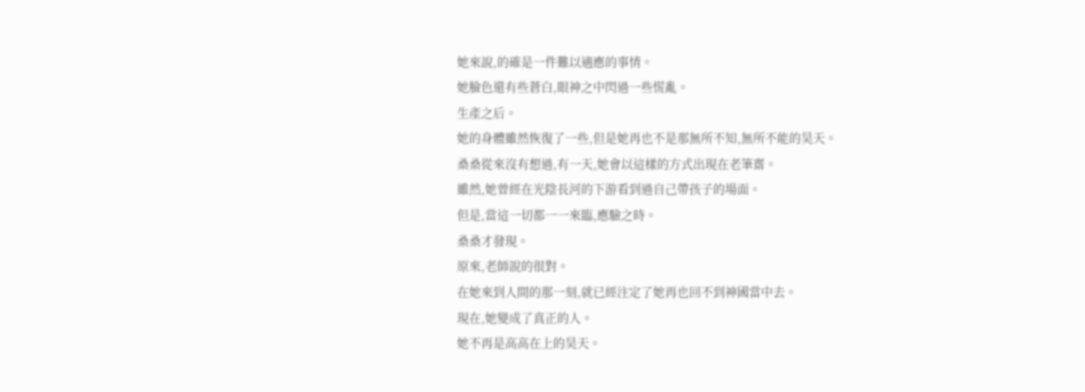她來說,的確是一件難以適應的事情。
她臉色還有些蒼白,眼神之中閃過一些慌亂。
生產之后。
她的身體雖然恢復了一些,但是她再也不是那無所不知,無所不能的昊天。
桑桑從來沒有想過,有一天,她會以這樣的方式出現在老筆齋。
雖然,她曾經在光陰長河的下游看到過自己帶孩子的場面。
但是,當這一切都一一來臨,應驗之時。
桑桑才發現。
原來,老師說的很對。
在她來到人間的那一刻,就已經注定了她再也回不到神國當中去。
現在,她變成了真正的人。
她不再是高高在上的昊天。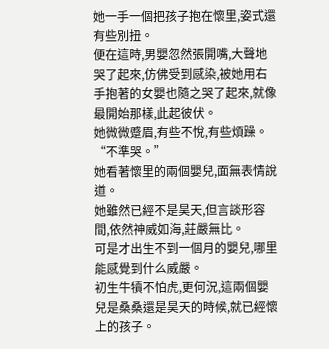她一手一個把孩子抱在懷里,姿式還有些別扭。
便在這時,男嬰忽然張開嘴,大聲地哭了起來,仿佛受到感染,被她用右手抱著的女嬰也隨之哭了起來,就像最開始那樣,此起彼伏。
她微微蹙眉,有些不悅,有些煩躁。
“不準哭。”
她看著懷里的兩個嬰兒,面無表情說道。
她雖然已經不是昊天,但言談形容間,依然神威如海,莊嚴無比。
可是才出生不到一個月的嬰兒,哪里能感覺到什么威嚴。
初生牛犢不怕虎,更何況,這兩個嬰兒是桑桑還是昊天的時候,就已經懷上的孩子。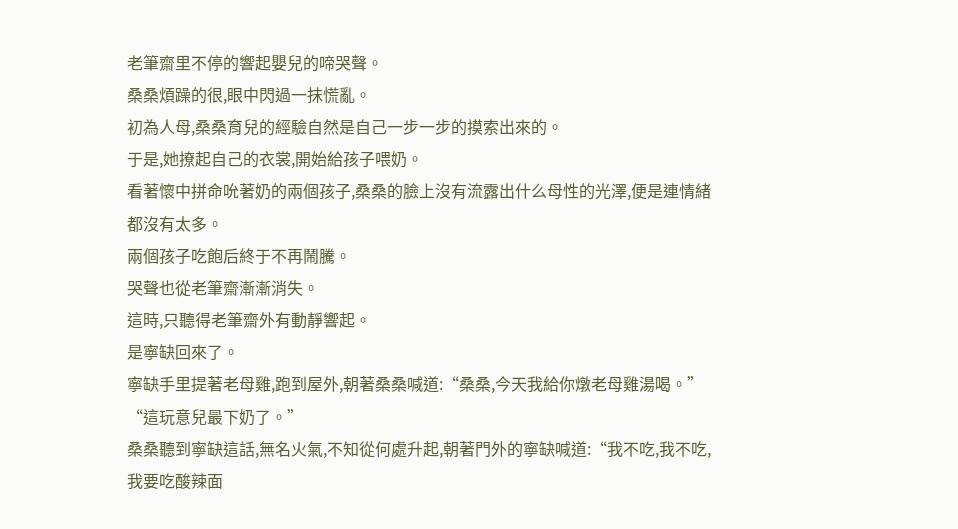老筆齋里不停的響起嬰兒的啼哭聲。
桑桑煩躁的很,眼中閃過一抹慌亂。
初為人母,桑桑育兒的經驗自然是自己一步一步的摸索出來的。
于是,她撩起自己的衣裳,開始給孩子喂奶。
看著懷中拼命吮著奶的兩個孩子,桑桑的臉上沒有流露出什么母性的光澤,便是連情緒都沒有太多。
兩個孩子吃飽后終于不再鬧騰。
哭聲也從老筆齋漸漸消失。
這時,只聽得老筆齋外有動靜響起。
是寧缺回來了。
寧缺手里提著老母雞,跑到屋外,朝著桑桑喊道:“桑桑,今天我給你燉老母雞湯喝。”
“這玩意兒最下奶了。”
桑桑聽到寧缺這話,無名火氣,不知從何處升起,朝著門外的寧缺喊道:“我不吃,我不吃,我要吃酸辣面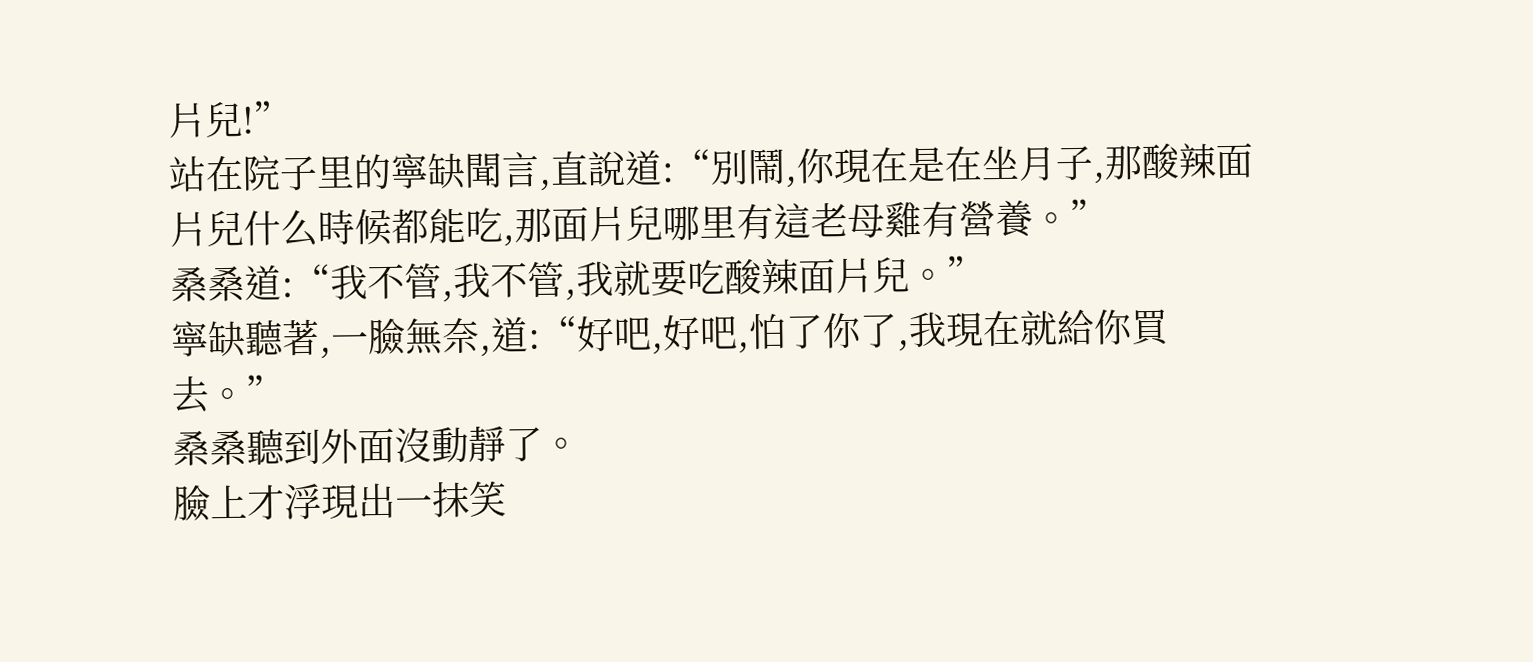片兒!”
站在院子里的寧缺聞言,直說道:“別鬧,你現在是在坐月子,那酸辣面片兒什么時候都能吃,那面片兒哪里有這老母雞有營養。”
桑桑道:“我不管,我不管,我就要吃酸辣面片兒。”
寧缺聽著,一臉無奈,道:“好吧,好吧,怕了你了,我現在就給你買去。”
桑桑聽到外面沒動靜了。
臉上才浮現出一抹笑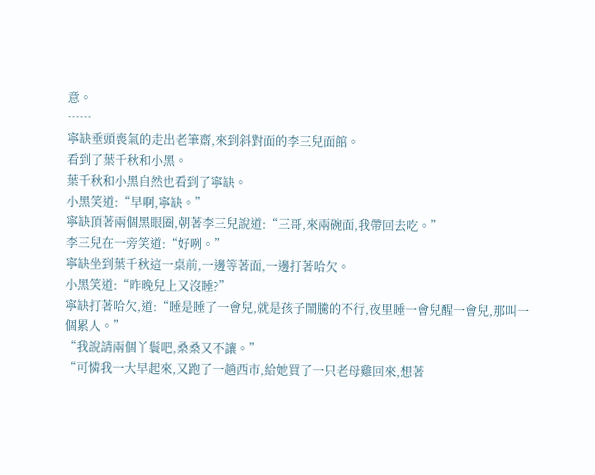意。
……
寧缺垂頭喪氣的走出老筆齋,來到斜對面的李三兒面館。
看到了葉千秋和小黑。
葉千秋和小黑自然也看到了寧缺。
小黑笑道:“早啊,寧缺。”
寧缺頂著兩個黑眼圈,朝著李三兒說道:“三哥,來兩碗面,我帶回去吃。”
李三兒在一旁笑道:“好咧。”
寧缺坐到葉千秋這一桌前,一邊等著面,一邊打著哈欠。
小黑笑道:“昨晚兒上又沒睡?”
寧缺打著哈欠,道:“睡是睡了一會兒,就是孩子鬧騰的不行,夜里睡一會兒醒一會兒,那叫一個累人。”
“我說請兩個丫鬟吧,桑桑又不讓。”
“可憐我一大早起來,又跑了一趟西市,給她買了一只老母雞回來,想著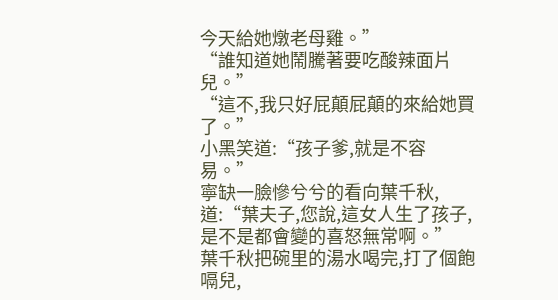今天給她燉老母雞。”
“誰知道她鬧騰著要吃酸辣面片兒。”
“這不,我只好屁顛屁顛的來給她買了。”
小黑笑道:“孩子爹,就是不容易。”
寧缺一臉慘兮兮的看向葉千秋,道:“葉夫子,您說,這女人生了孩子,是不是都會變的喜怒無常啊。”
葉千秋把碗里的湯水喝完,打了個飽嗝兒,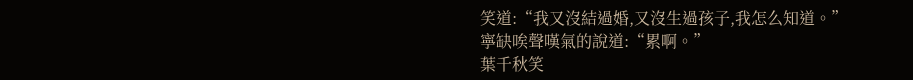笑道:“我又沒結過婚,又沒生過孩子,我怎么知道。”
寧缺唉聲嘆氣的說道:“累啊。”
葉千秋笑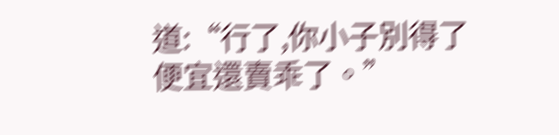道:“行了,你小子別得了便宜還賣乖了。”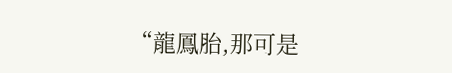“龍鳳胎,那可是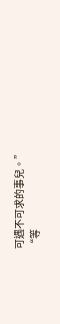可遇不可求的事兒。”
“等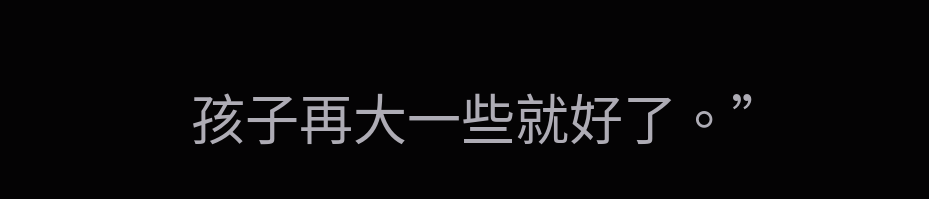孩子再大一些就好了。”